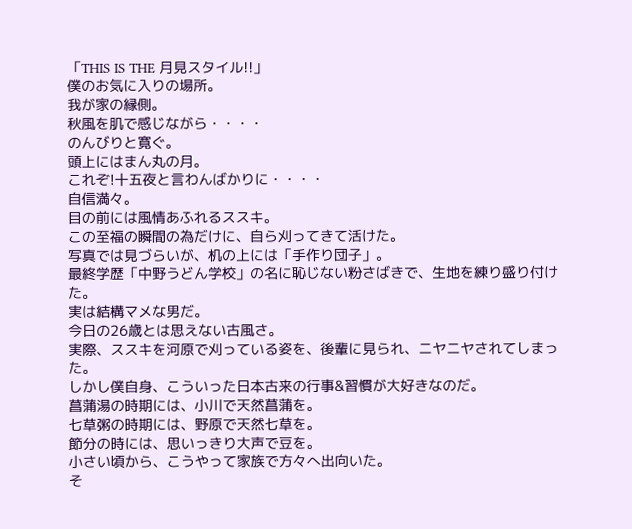「THIS IS THE 月見スタイル!!」
僕のお気に入りの場所。
我が家の縁側。
秋風を肌で感じながら・・・・
のんびりと寛ぐ。
頭上にはまん丸の月。
これぞ!十五夜と言わんばかりに・・・・
自信満々。
目の前には風情あふれるススキ。
この至福の瞬間の為だけに、自ら刈ってきて活けた。
写真では見づらいが、机の上には「手作り団子」。
最終学歴「中野うどん学校」の名に恥じない粉さばきで、生地を練り盛り付けた。
実は結構マメな男だ。
今日の26歳とは思えない古風さ。
実際、ススキを河原で刈っている姿を、後輩に見られ、ニヤニヤされてしまった。
しかし僕自身、こういった日本古来の行事&習慣が大好きなのだ。
菖蒲湯の時期には、小川で天然菖蒲を。
七草粥の時期には、野原で天然七草を。
節分の時には、思いっきり大声で豆を。
小さい頃から、こうやって家族で方々へ出向いた。
そ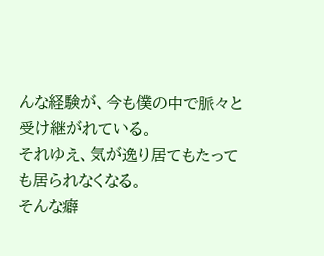んな経験が、今も僕の中で脈々と受け継がれている。
それゆえ、気が逸り居てもたっても居られなくなる。
そんな癖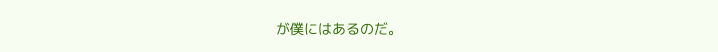が僕にはあるのだ。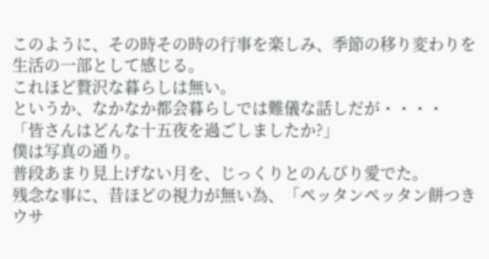このように、その時その時の行事を楽しみ、季節の移り変わりを生活の一部として感じる。
これほど贅沢な暮らしは無い。
というか、なかなか都会暮らしでは難儀な話しだが・・・・
「皆さんはどんな十五夜を過ごしましたか?」
僕は写真の通り。
普段あまり見上げない月を、じっくりとのんびり愛でた。
残念な事に、昔ほどの視力が無い為、「ペッタンペッタン餅つきウサ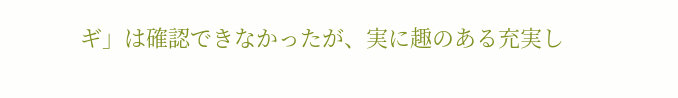ギ」は確認できなかったが、実に趣のある充実し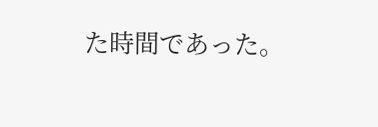た時間であった。